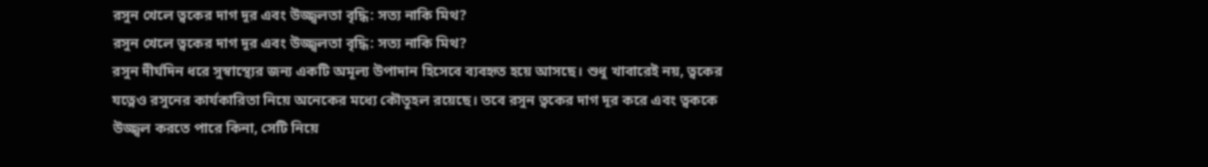রসুন খেলে ত্বকের দাগ দূর এবং উজ্জ্বলতা বৃদ্ধি: সত্য নাকি মিথ?
রসুন খেলে ত্বকের দাগ দূর এবং উজ্জ্বলতা বৃদ্ধি: সত্য নাকি মিথ?
রসুন দীর্ঘদিন ধরে সুস্বাস্থ্যের জন্য একটি অমূল্য উপাদান হিসেবে ব্যবহৃত হয়ে আসছে। শুধু খাবারেই নয়, ত্বকের যত্নেও রসুনের কার্যকারিতা নিয়ে অনেকের মধ্যে কৌতূহল রয়েছে। তবে রসুন ত্বকের দাগ দূর করে এবং ত্বককে উজ্জ্বল করতে পারে কিনা, সেটি নিয়ে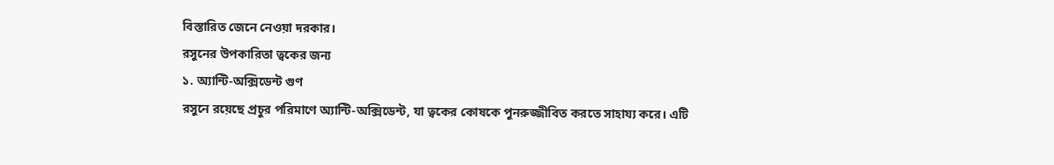বিস্তারিত জেনে নেওয়া দরকার।
রসুনের উপকারিতা ত্বকের জন্য
১. অ্যান্টি-অক্সিডেন্ট গুণ
রসুনে রয়েছে প্রচুর পরিমাণে অ্যান্টি-অক্সিডেন্ট, যা ত্বকের কোষকে পুনরুজ্জীবিত করতে সাহায্য করে। এটি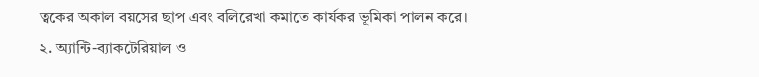ত্বকের অকাল বয়সের ছাপ এবং বলিরেখা কমাতে কার্যকর ভূমিকা পালন করে।
২. অ্যান্টি-ব্যাকটেরিয়াল ও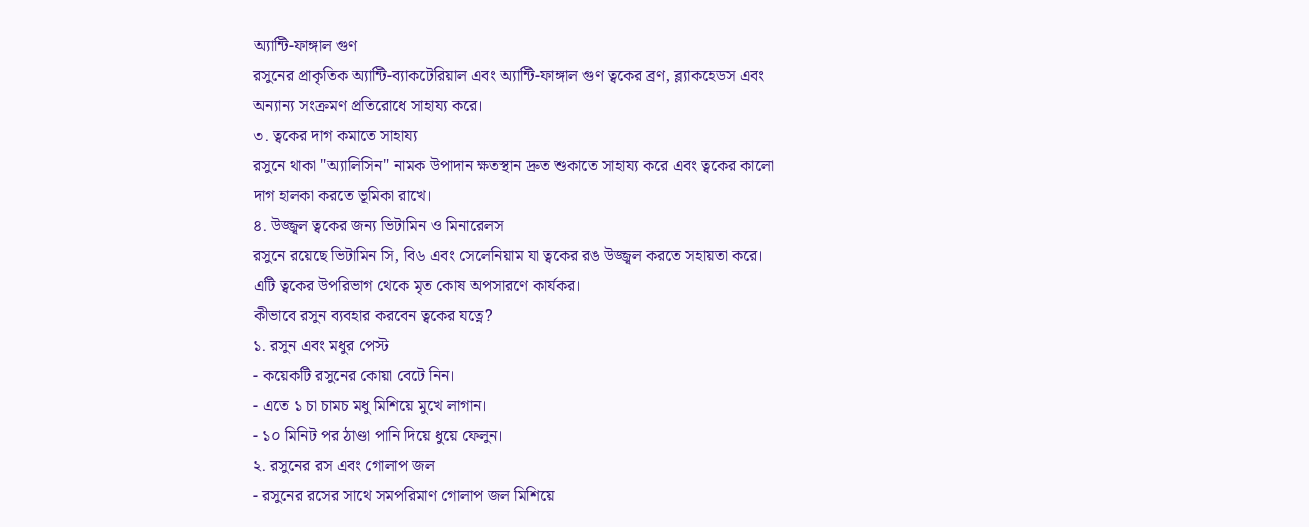অ্যান্টি-ফাঙ্গাল গুণ
রসুনের প্রাকৃতিক অ্যান্টি-ব্যাকটেরিয়াল এবং অ্যান্টি-ফাঙ্গাল গুণ ত্বকের ব্রণ, ব্ল্যাকহেডস এবং অন্যান্য সংক্রমণ প্রতিরোধে সাহায্য করে।
৩. ত্বকের দাগ কমাতে সাহায্য
রসুনে থাকা "অ্যালিসিন" নামক উপাদান ক্ষতস্থান দ্রুত শুকাতে সাহায্য করে এবং ত্বকের কালো দাগ হালকা করতে ভূমিকা রাখে।
৪. উজ্জ্বল ত্বকের জন্য ভিটামিন ও মিনারেলস
রসুনে রয়েছে ভিটামিন সি, বি৬ এবং সেলেনিয়াম যা ত্বকের রঙ উজ্জ্বল করতে সহায়তা করে। এটি ত্বকের উপরিভাগ থেকে মৃত কোষ অপসারণে কার্যকর।
কীভাবে রসুন ব্যবহার করবেন ত্বকের যত্নে?
১. রসুন এবং মধুর পেস্ট
- কয়েকটি রসুনের কোয়া বেটে নিন।
- এতে ১ চা চামচ মধু মিশিয়ে মুখে লাগান।
- ১০ মিনিট পর ঠাণ্ডা পানি দিয়ে ধুয়ে ফেলুন।
২. রসুনের রস এবং গোলাপ জল
- রসুনের রসের সাথে সমপরিমাণ গোলাপ জল মিশিয়ে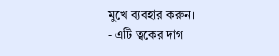মুখে ব্যবহার করুন।
- এটি ত্বকের দাগ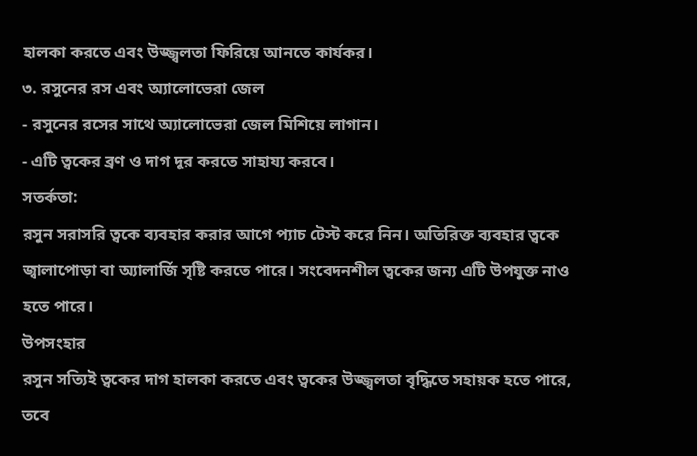হালকা করতে এবং উজ্জ্বলতা ফিরিয়ে আনতে কার্যকর।
৩. রসুনের রস এবং অ্যালোভেরা জেল
- রসুনের রসের সাথে অ্যালোভেরা জেল মিশিয়ে লাগান।
- এটি ত্বকের ব্রণ ও দাগ দূর করতে সাহায্য করবে।
সতর্কতা:
রসুন সরাসরি ত্বকে ব্যবহার করার আগে প্যাচ টেস্ট করে নিন। অতিরিক্ত ব্যবহার ত্বকে জ্বালাপোড়া বা অ্যালার্জি সৃষ্টি করতে পারে। সংবেদনশীল ত্বকের জন্য এটি উপযুক্ত নাও হতে পারে।
উপসংহার
রসুন সত্যিই ত্বকের দাগ হালকা করতে এবং ত্বকের উজ্জ্বলতা বৃদ্ধিতে সহায়ক হতে পারে, তবে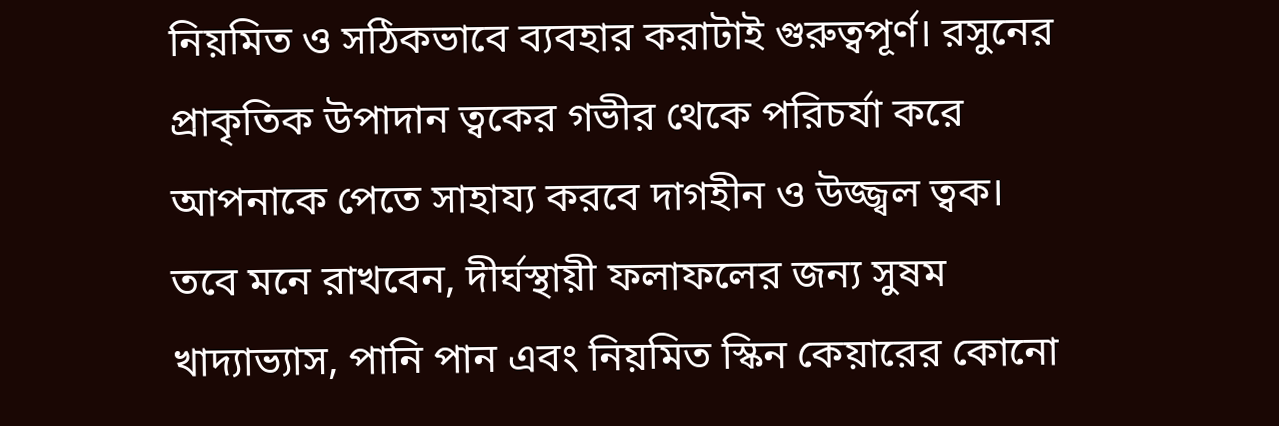নিয়মিত ও সঠিকভাবে ব্যবহার করাটাই গুরুত্বপূর্ণ। রসুনের প্রাকৃতিক উপাদান ত্বকের গভীর থেকে পরিচর্যা করে আপনাকে পেতে সাহায্য করবে দাগহীন ও উজ্জ্বল ত্বক।
তবে মনে রাখবেন, দীর্ঘস্থায়ী ফলাফলের জন্য সুষম খাদ্যাভ্যাস, পানি পান এবং নিয়মিত স্কিন কেয়ারের কোনো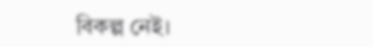বিকল্প নেই।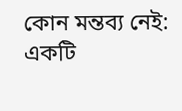কোন মন্তব্য নেই:
একটি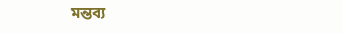মন্তব্য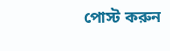পোস্ট করুন